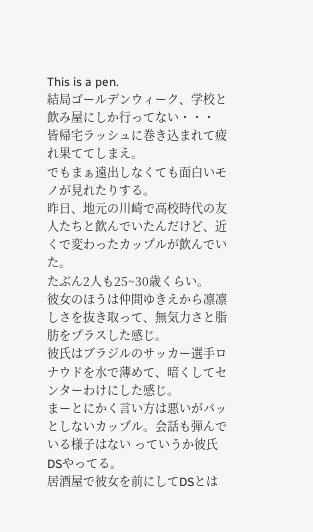This is a pen.
結局ゴールデンウィーク、学校と飲み屋にしか行ってない・・・
皆帰宅ラッシュに巻き込まれて疲れ果ててしまえ。
でもまぁ遠出しなくても面白いモノが見れたりする。
昨日、地元の川崎で高校時代の友人たちと飲んでいたんだけど、近くで変わったカップルが飲んでいた。
たぶん2人も25~30歳くらい。
彼女のほうは仲間ゆきえから凛凛しさを抜き取って、無気力さと脂肪をプラスした感じ。
彼氏はブラジルのサッカー選手ロナウドを水で薄めて、暗くしてセンターわけにした感じ。
まーとにかく言い方は悪いがパッとしないカップル。会話も弾んでいる様子はない っていうか彼氏DSやってる。
居酒屋で彼女を前にしてDSとは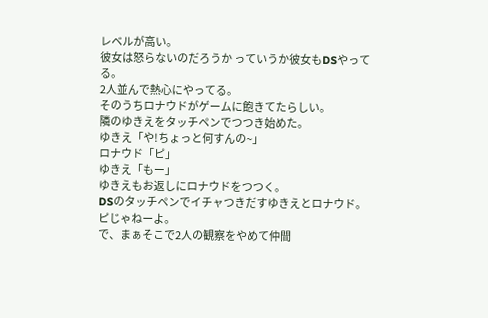レベルが高い。
彼女は怒らないのだろうか っていうか彼女もDSやってる。
2人並んで熱心にやってる。
そのうちロナウドがゲームに飽きてたらしい。
隣のゆきえをタッチペンでつつき始めた。
ゆきえ「や!ちょっと何すんの~」
ロナウド「ピ」
ゆきえ「もー」
ゆきえもお返しにロナウドをつつく。
DSのタッチペンでイチャつきだすゆきえとロナウド。
ピじゃねーよ。
で、まぁそこで2人の観察をやめて仲間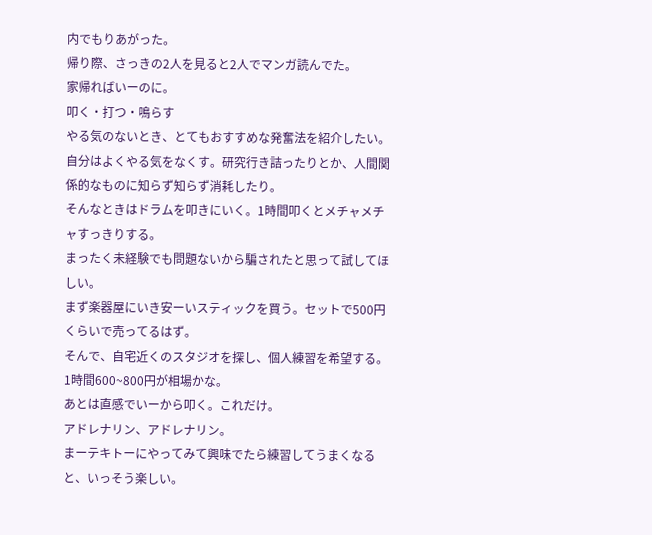内でもりあがった。
帰り際、さっきの2人を見ると2人でマンガ読んでた。
家帰ればいーのに。
叩く・打つ・鳴らす
やる気のないとき、とてもおすすめな発奮法を紹介したい。
自分はよくやる気をなくす。研究行き詰ったりとか、人間関係的なものに知らず知らず消耗したり。
そんなときはドラムを叩きにいく。1時間叩くとメチャメチャすっきりする。
まったく未経験でも問題ないから騙されたと思って試してほしい。
まず楽器屋にいき安ーいスティックを買う。セットで500円くらいで売ってるはず。
そんで、自宅近くのスタジオを探し、個人練習を希望する。
1時間600~800円が相場かな。
あとは直感でいーから叩く。これだけ。
アドレナリン、アドレナリン。
まーテキトーにやってみて興味でたら練習してうまくなると、いっそう楽しい。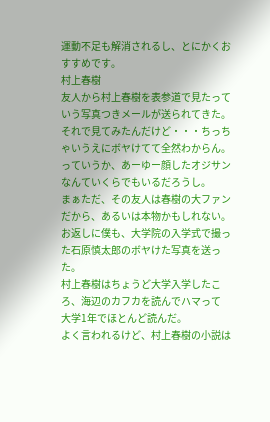運動不足も解消されるし、とにかくおすすめです。
村上春樹
友人から村上春樹を表参道で見たっていう写真つきメールが送られてきた。
それで見てみたんだけど・・・ちっちゃいうえにボヤけてて全然わからん。
っていうか、あーゆー顔したオジサンなんていくらでもいるだろうし。
まぁただ、その友人は春樹の大ファンだから、あるいは本物かもしれない。
お返しに僕も、大学院の入学式で撮った石原慎太郎のボヤけた写真を送った。
村上春樹はちょうど大学入学したころ、海辺のカフカを読んでハマって
大学1年でほとんど読んだ。
よく言われるけど、村上春樹の小説は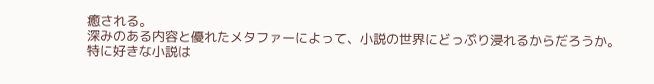癒される。
深みのある内容と優れたメタファーによって、小説の世界にどっぷり浸れるからだろうか。
特に好きな小説は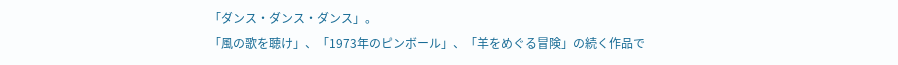「ダンス・ダンス・ダンス」。
「風の歌を聴け」、「1973年のピンボール」、「羊をめぐる冒険」の続く作品で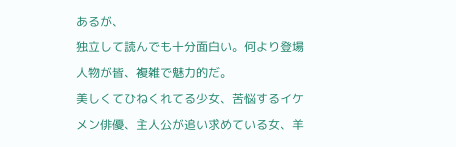あるが、
独立して読んでも十分面白い。何より登場人物が皆、複雑で魅力的だ。
美しくてひねくれてる少女、苦悩するイケメン俳優、主人公が追い求めている女、羊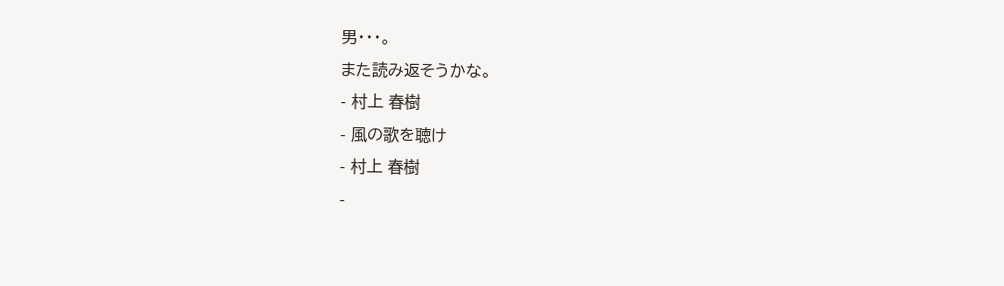男・・・。
また読み返そうかな。
- 村上 春樹
- 風の歌を聴け
- 村上 春樹
-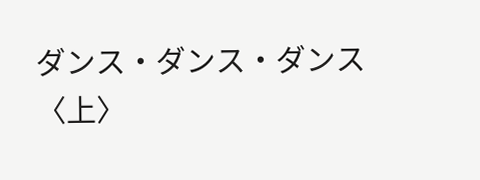ダンス・ダンス・ダンス〈上〉